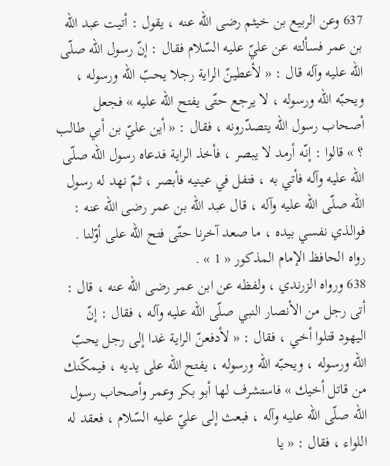637 وعن الربيع بن خيثم رضى اللّه عنه ، يقول : أتيت عبد اللّه بن عمر فسألته عن عليّ عليه السّلام فقال : إنّ رسول اللّه صلّى اللّه عليه وآله قال : « لأعطينّ الراية رجلا يحبّ اللّه ورسوله ، ويحبّه اللّه ورسوله ، لا يرجع حتّى يفتح اللّه عليه » فجعل أصحاب رسول اللّه يتصدّرونه ، فقال : « أين عليّ بن أبي طالب ؟ » قالوا : إنّه أرمد لا يبصر ، فأخذ الراية فدعاه رسول اللّه صلّى اللّه عليه وآله فأتي به ، فتفل في عينيه فأبصر ، ثمّ نهد له رسول اللّه صلّى اللّه عليه وآله ، قال عبد اللّه بن عمر رضى اللّه عنه : فوالذي نفسي بيده ، ما صعد آخرنا حتّى فتح اللّه على أوّلنا .
رواه الحافظ الإمام المذكور « 1 » .
638 ورواه الزرندي ، ولفظه عن ابن عمر رضى اللّه عنه ، قال : أتى رجل من الأنصار النبي صلّى اللّه عليه وآله ، فقال : إنّ اليهود قتلوا أخي ، فقال : « لأدفعنّ الراية غدا إلى رجل يحبّ اللّه ورسوله ، ويحبّه اللّه ورسوله ، يفتح اللّه على يديه ، فيمكّنك من قاتل أخيك » فاستشرف لها أبو بكر وعمر وأصحاب رسول اللّه صلّى اللّه عليه وآله ، فبعث إلى عليّ عليه السّلام ، فعقد له اللواء ، فقال : « يا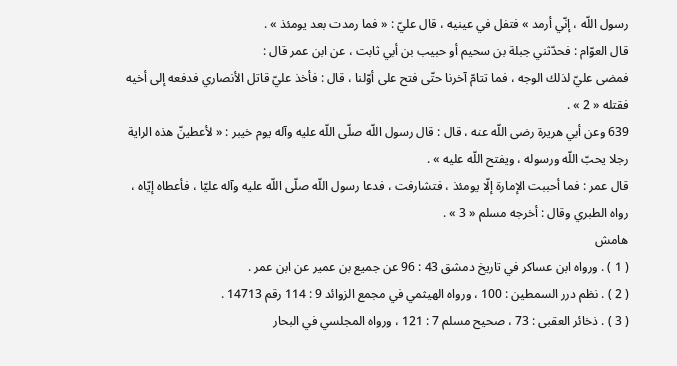رسول اللّه ، إنّي أرمد » فتفل في عينيه ، قال عليّ : « فما رمدت بعد يومئذ » .
قال العوّام : فحدّثني جبلة بن سحيم أو حبيب بن أبي ثابت ، عن ابن عمر قال :
فمضى عليّ لذلك الوجه ، فما تتامّ آخرنا حتّى فتح على أوّلنا ، قال : فأخذ عليّ قاتل الأنصاري فدفعه إلى أخيه فقتله « 2 » .
639 وعن أبي هريرة رضى اللّه عنه ، قال : قال رسول اللّه صلّى اللّه عليه وآله يوم خيبر : « لأعطينّ هذه الراية رجلا يحبّ اللّه ورسوله ، ويفتح اللّه عليه » .
قال عمر : فما أحببت الإمارة إلّا يومئذ ، فتشارفت ، فدعا رسول اللّه صلّى اللّه عليه وآله عليّا ، فأعطاه إيّاه ،
رواه الطبري وقال : أخرجه مسلم « 3 » .
هامش
( 1 ) . ورواه ابن عساكر في تاريخ دمشق 43 : 96 عن جميع بن عمير عن ابن عمر .
( 2 ) . نظم درر السمطين : 100 ، ورواه الهيثمي في مجمع الزوائد 9 : 114 رقم 14713 .
( 3 ) . ذخائر العقبى : 73 ، صحيح مسلم 7 : 121 ، ورواه المجلسي في البحار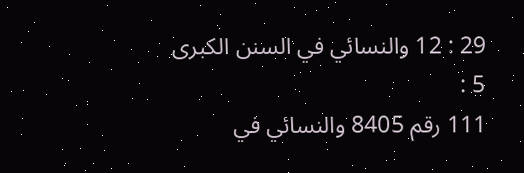29 : 12 والنسائي في السنن الكبرى 5 :
111 رقم 8405 والنسائي في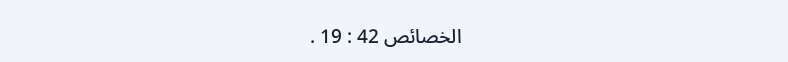الخصائص 42 : 19 .